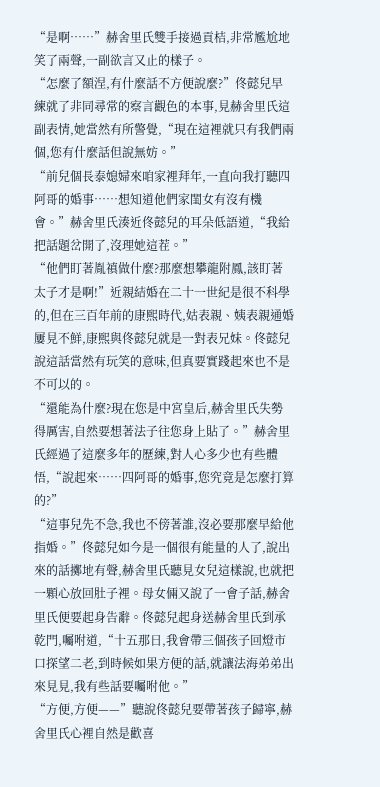“是啊……”赫舍里氏雙手接過貢桔,非常尷尬地笑了兩聲,一副欲言又止的樣子。
“怎麼了額涅,有什麼話不方便說麼?”佟懿兒早練就了非同尋常的察言觀色的本事,見赫舍里氏這副表情,她當然有所警覺,“現在這裡就只有我們兩個,您有什麼話但說無妨。”
“前兒個長泰媳婦來咱家裡拜年,一直向我打聽四阿哥的婚事……想知道他們家閨女有沒有機會。”赫舍里氏湊近佟懿兒的耳朵低語道,“我給把話題岔開了,沒理她這茬。”
“他們盯著胤禛做什麼?那麼想攀龍附鳳,該盯著太子才是啊!”近親結婚在二十一世紀是很不科學的,但在三百年前的康熙時代,姑表親、姨表親通婚屢見不鮮,康熙與佟懿兒就是一對表兄妹。佟懿兒說這話當然有玩笑的意味,但真要實踐起來也不是不可以的。
“還能為什麼?現在您是中宮皇后,赫舍里氏失勢得厲害,自然要想著法子往您身上貼了。”赫舍里氏經過了這麼多年的歷練,對人心多少也有些體悟,“說起來……四阿哥的婚事,您究竟是怎麼打算的?”
“這事兒先不急,我也不傍著誰,沒必要那麼早給他指婚。”佟懿兒如今是一個很有能量的人了,說出來的話擲地有聲,赫舍里氏聽見女兒這樣說,也就把一顆心放回肚子裡。母女倆又說了一會子話,赫舍里氏便要起身告辭。佟懿兒起身送赫舍里氏到承乾門,囑咐道,“十五那日,我會帶三個孩子回燈市口探望二老,到時候如果方便的話,就讓法海弟弟出來見見,我有些話要囑咐他。”
“方便,方便——”聽說佟懿兒要帶著孩子歸寧,赫舍里氏心裡自然是歡喜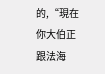的,“現在你大伯正跟法海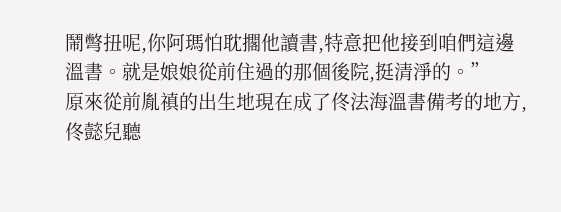鬧彆扭呢,你阿瑪怕耽擱他讀書,特意把他接到咱們這邊溫書。就是娘娘從前住過的那個後院,挺清淨的。”
原來從前胤禛的出生地現在成了佟法海溫書備考的地方,佟懿兒聽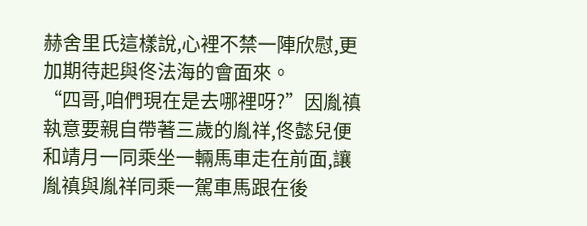赫舍里氏這樣說,心裡不禁一陣欣慰,更加期待起與佟法海的會面來。
“四哥,咱們現在是去哪裡呀?”因胤禛執意要親自帶著三歲的胤祥,佟懿兒便和靖月一同乘坐一輛馬車走在前面,讓胤禛與胤祥同乘一駕車馬跟在後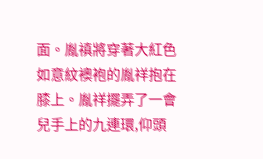面。胤禛將穿著大紅色如意紋襖袍的胤祥抱在膝上。胤祥擺弄了一會兒手上的九連環,仰頭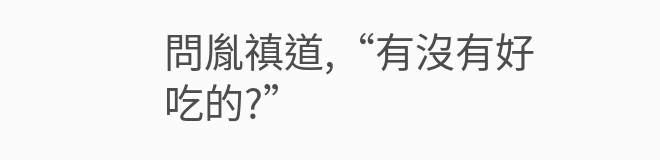問胤禛道,“有沒有好吃的?”